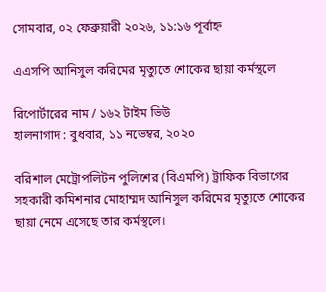সোমবার, ০২ ফেব্রুয়ারী ২০২৬, ১১:১৬ পূর্বাহ্ন

এএসপি আনিসুল করিমের মৃত্যুতে শোকের ছায়া কর্মস্থলে

রিপোর্টারের নাম / ১৬২ টাইম ভিউ
হালনাগাদ : বুধবার, ১১ নভেম্বর, ২০২০

বরিশাল মেট্রোপলিটন পুলিশের (বিএমপি) ট্রাফিক বিভাগের সহকারী কমিশনার মোহাম্মদ আনিসুল করিমের মৃত্যুতে শোকের ছায়া নেমে এসেছে তার কর্মস্থলে।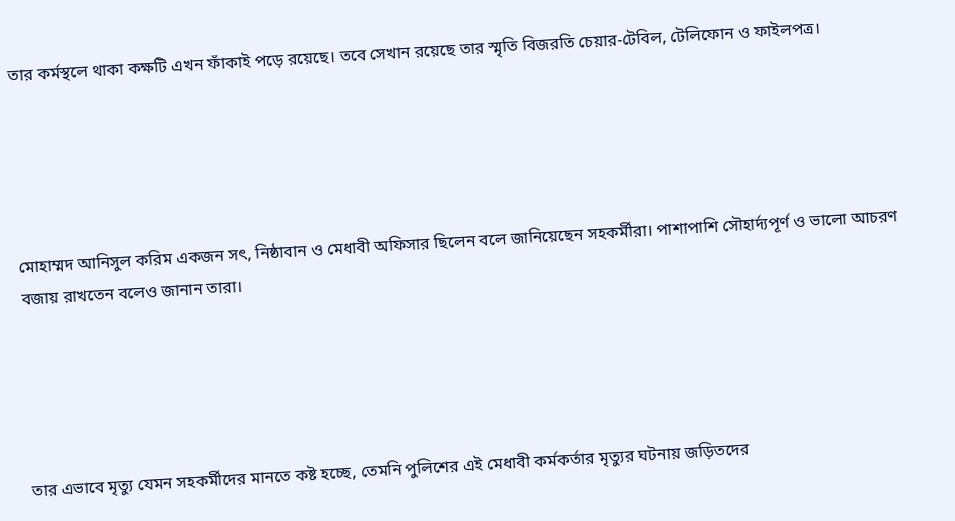তার কর্মস্থলে থাকা কক্ষটি এখন ফাঁকাই পড়ে রয়েছে। তবে সেখান রয়েছে তার স্মৃতি বিজরতি চেয়ার-টেবিল, টেলিফোন ও ফাইলপত্র।





মোহাম্মদ আনিসুল করিম একজন সৎ, নিষ্ঠাবান ও মেধাবী অফিসার ছিলেন বলে জানিয়েছেন সহকর্মীরা। পাশাপাশি সৌহার্দ্যপূর্ণ ও ভালো আচরণ বজায় রাখতেন বলেও জানান তারা।





তার এভাবে মৃত্যু যেমন সহকর্মীদের মানতে কষ্ট হচ্ছে, তেমনি পুলিশের এই মেধাবী কর্মকর্তার মৃত্যুর ঘটনায় জড়িতদের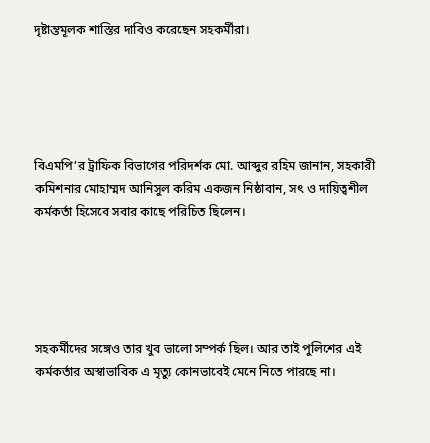দৃষ্টান্তমূলক শাস্তির দাবিও করেছেন সহকর্মীরা।





বিএমপি’র ট্রাফিক বিভাগের পরিদর্শক মো. আব্দুর রহিম জানান, সহকারী কমিশনার মোহাম্মদ আনিসুল করিম একজন নিষ্ঠাবান, সৎ ও দায়িত্বশীল কর্মকর্তা হিসেবে সবার কাছে পরিচিত ছিলেন।





সহকর্মীদের সঙ্গেও তার খুব ভালো সম্পর্ক ছিল। আর তাই পুলিশের এই কর্মকর্তার অস্বাভাবিক এ মৃত্যু কোনভাবেই মেনে নিতে পারছে না।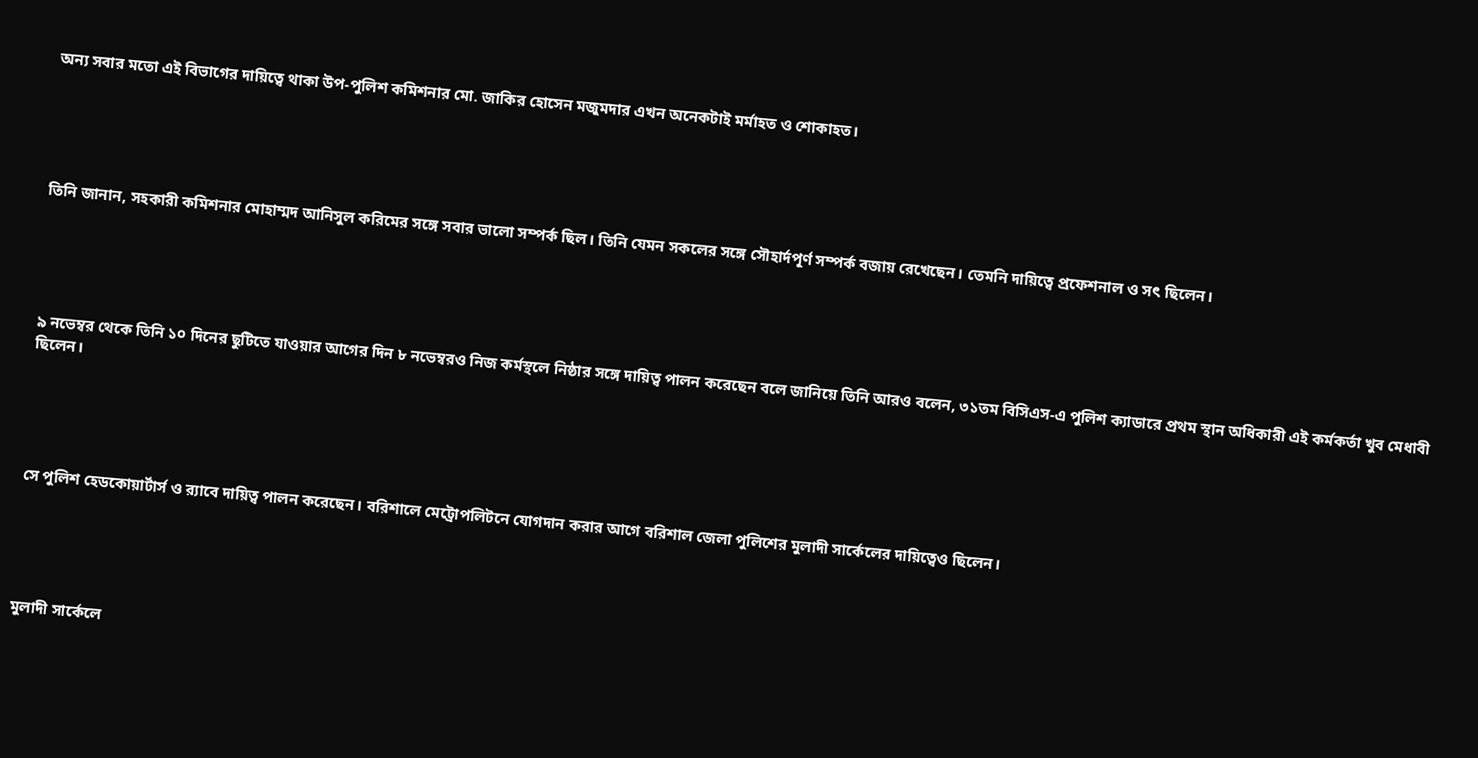অন্য সবার মতো এই বিভাগের দায়িত্বে থাকা উপ-পুলিশ কমিশনার মো. জাকির হোসেন মজুমদার এখন অনেকটাই মর্মাহত ও শোকাহত।





তিনি জানান, সহকারী কমিশনার মোহাম্মদ আনিসুল করিমের সঙ্গে সবার ভালো সম্পর্ক ছিল। তিনি যেমন সকলের সঙ্গে সৌহার্দপূর্ণ সম্পর্ক বজায় রেখেছেন। তেমনি দায়িত্বে প্রফেশনাল ও সৎ ছিলেন।





৯ নভেম্বর থেকে তিনি ১০ দিনের ছুটিতে যাওয়ার আগের দিন ৮ নভেম্বরও নিজ কর্মস্থলে নিষ্ঠার সঙ্গে দায়িত্ব পালন করেছেন বলে জানিয়ে তিনি আরও বলেন, ৩১তম বিসিএস-এ পুলিশ ক্যাডারে প্রথম স্থান অধিকারী এই কর্মকর্তা খুব মেধাবী ছিলেন।





সে পুলিশ হেডকোয়ার্টার্স ও র‌্যাবে দায়িত্ব পালন করেছেন। বরিশালে মেট্রোপলিটনে যোগদান করার আগে বরিশাল জেলা পুলিশের মুলাদী সার্কেলের দায়িত্বেও ছিলেন।





মুলাদী সার্কেলে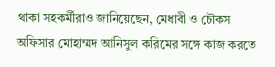থাকা সহকর্মীরাও জানিয়েছেন, মেধাবী ও চৌকস অফিসার মোহাম্মদ আনিসুল করিমের সঙ্গে কাজ করতে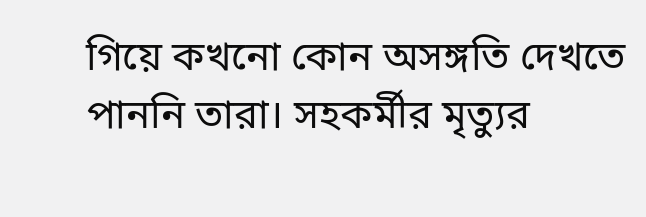গিয়ে কখনো কোন অসঙ্গতি দেখতে পাননি তারা। সহকর্মীর মৃত্যুর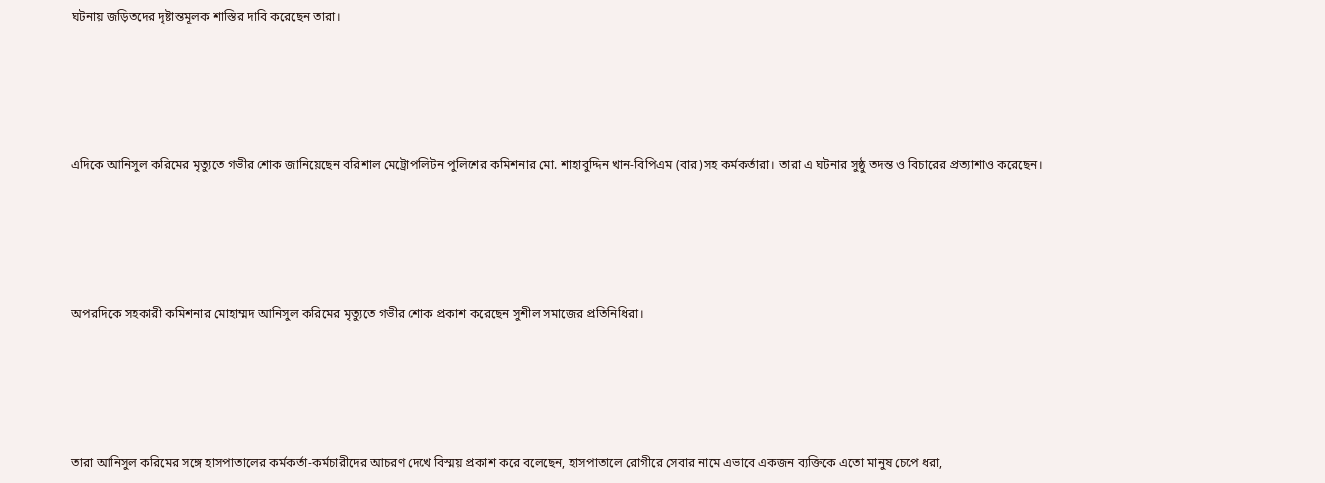ঘটনায় জড়িতদের দৃষ্টান্তমূলক শাস্তির দাবি করেছেন তারা।





এদিকে আনিসুল করিমের মৃত্যুতে গভীর শোক জানিয়েছেন বরিশাল মেট্রোপলিটন পুলিশের কমিশনার মো. শাহাবুদ্দিন খান-বিপিএম (বার)সহ কর্মকর্তারা। তারা এ ঘটনার সুষ্ঠু তদন্ত ও বিচারের প্রত্যাশাও করেছেন।





অপরদিকে সহকারী কমিশনার মোহাম্মদ আনিসুল করিমের মৃত্যুতে গভীর শোক প্রকাশ করেছেন সুশীল সমাজের প্রতিনিধিরা।





তারা আনিসুল করিমের সঙ্গে হাসপাতালের কর্মকর্তা-কর্মচারীদের আচরণ দেখে বিস্ময় প্রকাশ করে বলেছেন, হাসপাতালে রোগীরে সেবার নামে এভাবে একজন ব্যক্তিকে এতো মানুষ চেপে ধরা,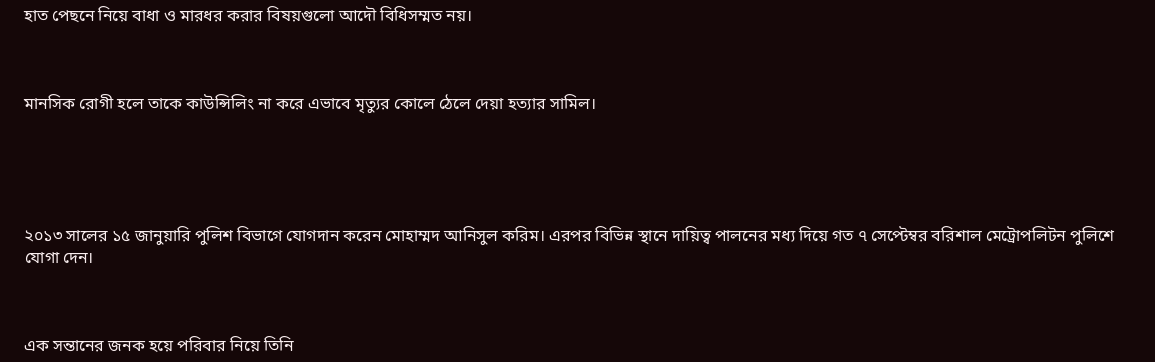হাত পেছনে নিয়ে বাধা ও মারধর করার বিষয়গুলো আদৌ বিধিসম্মত নয়।



মানসিক রোগী হলে তাকে কাউন্সিলিং না করে এভাবে মৃত্যুর কোলে ঠেলে দেয়া হত্যার সামিল।





২০১৩ সালের ১৫ জানুয়ারি পুলিশ বিভাগে যোগদান করেন মোহাম্মদ আনিসুল করিম। এরপর বিভিন্ন স্থানে দায়িত্ব পালনের মধ্য দিয়ে গত ৭ সেপ্টেম্বর বরিশাল মেট্রোপলিটন পুলিশে যোগা দেন।



এক সন্তানের জনক হয়ে পরিবার নিয়ে তিনি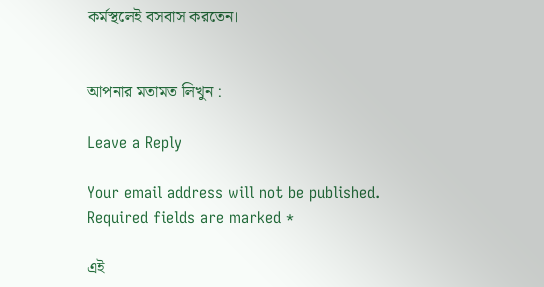কর্মস্থলেই বসবাস করতেন।


আপনার মতামত লিখুন :

Leave a Reply

Your email address will not be published. Required fields are marked *

এই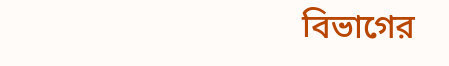বিভাগের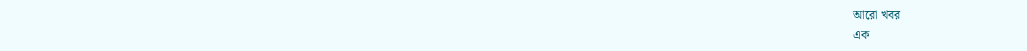আরো খবর
এক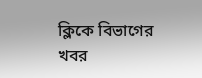ক্লিকে বিভাগের খবর